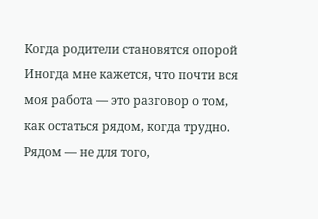Когда родители становятся опорой Иногда мне кажется, что почти вся моя работа — это разговор о том, как остаться рядом, когда трудно.
Рядом — не для того,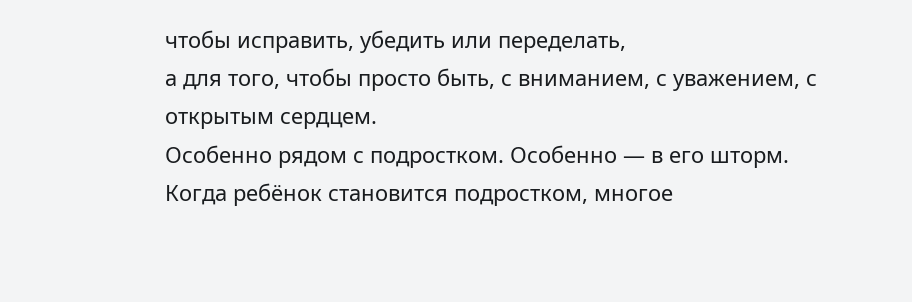чтобы исправить, убедить или переделать,
а для того, чтобы просто быть, с вниманием, с уважением, с открытым сердцем.
Особенно рядом с подростком. Особенно — в его шторм. Когда ребёнок становится подростком, многое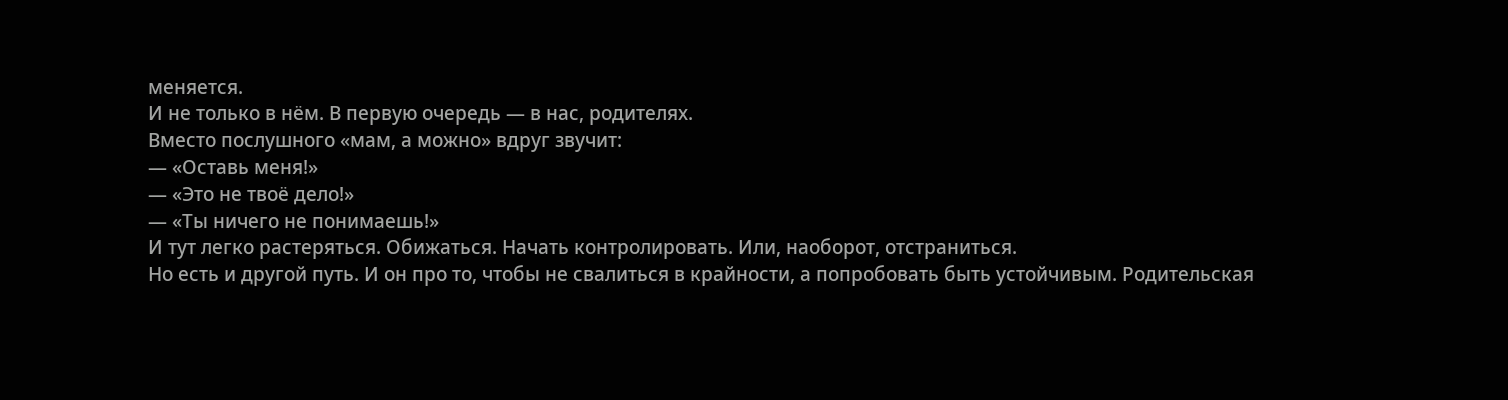меняется.
И не только в нём. В первую очередь — в нас, родителях.
Вместо послушного «мам, а можно» вдруг звучит:
— «Оставь меня!»
— «Это не твоё дело!»
— «Ты ничего не понимаешь!»
И тут легко растеряться. Обижаться. Начать контролировать. Или, наоборот, отстраниться.
Но есть и другой путь. И он про то, чтобы не свалиться в крайности, а попробовать быть устойчивым. Родительская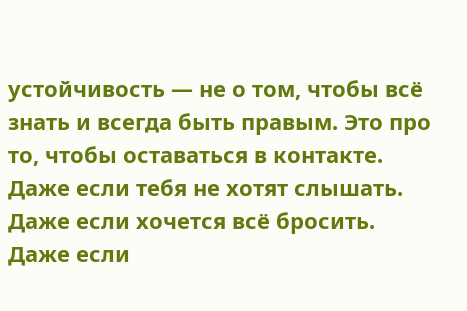устойчивость — не о том, чтобы всё знать и всегда быть правым. Это про то, чтобы оставаться в контакте.
Даже если тебя не хотят слышать. Даже если хочется всё бросить.
Даже если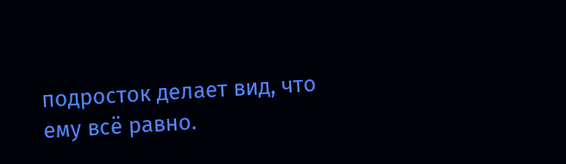подросток делает вид, что ему всё равно.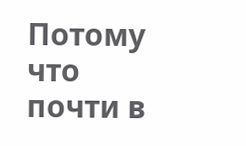Потому что почти в